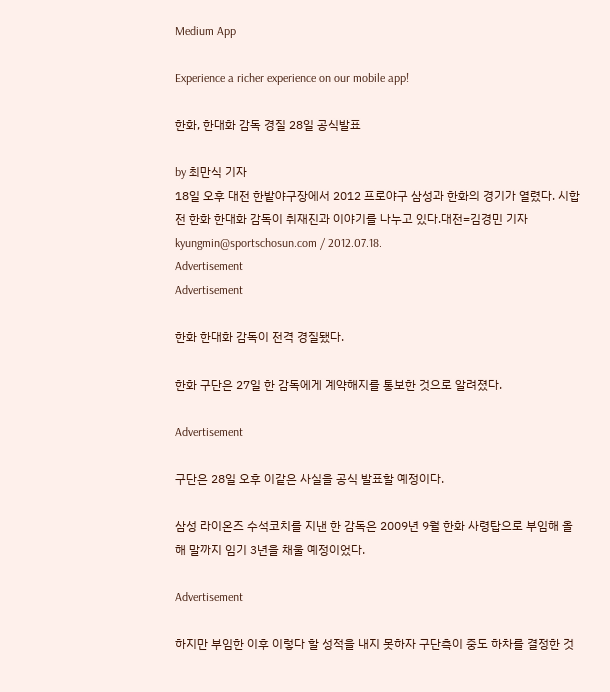Medium App

Experience a richer experience on our mobile app!

한화, 한대화 감독 경질 28일 공식발표

by 최만식 기자
18일 오후 대전 한밭야구장에서 2012 프로야구 삼성과 한화의 경기가 열렸다. 시합 전 한화 한대화 감독이 취재진과 이야기를 나누고 있다.대전=김경민 기자 kyungmin@sportschosun.com / 2012.07.18.
Advertisement
Advertisement

한화 한대화 감독이 전격 경질됐다.

한화 구단은 27일 한 감독에게 계약해지를 통보한 것으로 알려졌다.

Advertisement

구단은 28일 오후 이같은 사실을 공식 발표할 예정이다.

삼성 라이온즈 수석코치를 지낸 한 감독은 2009년 9월 한화 사령탑으로 부임해 올해 말까지 임기 3년을 채울 예정이었다.

Advertisement

하지만 부임한 이후 이렇다 할 성적을 내지 못하자 구단측이 중도 하차를 결정한 것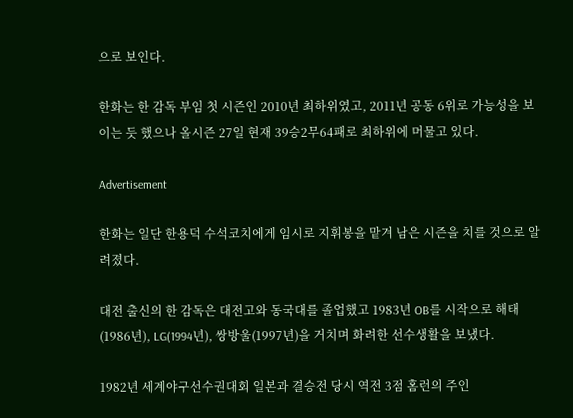으로 보인다.

한화는 한 감독 부임 첫 시즌인 2010년 최하위였고, 2011년 공동 6위로 가능성을 보이는 듯 했으나 올시즌 27일 현재 39승2무64패로 최하위에 머물고 있다.

Advertisement

한화는 일단 한용덕 수석코치에게 임시로 지휘봉을 맡겨 남은 시즌을 치를 것으로 알려졌다.

대전 출신의 한 감독은 대전고와 동국대를 졸업했고 1983년 OB를 시작으로 해태(1986년), LG(1994년), 쌍방울(1997년)을 거치며 화려한 선수생활을 보냈다.

1982년 세계야구선수권대회 일본과 결승전 당시 역전 3점 홈런의 주인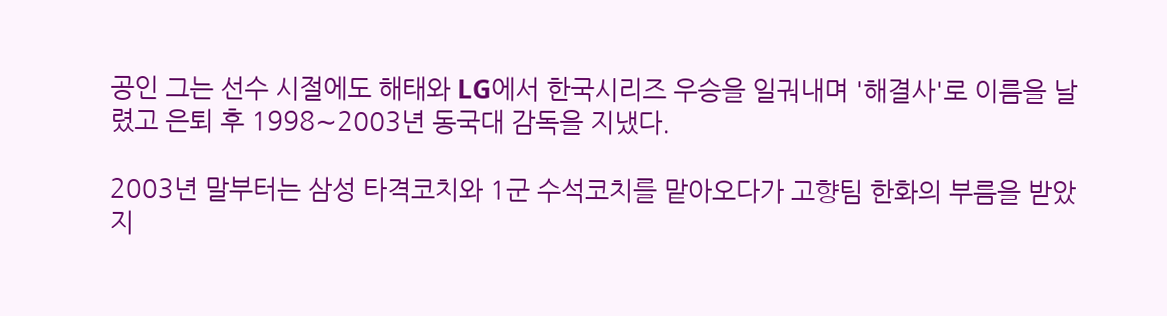공인 그는 선수 시절에도 해태와 LG에서 한국시리즈 우승을 일궈내며 '해결사'로 이름을 날렸고 은퇴 후 1998∼2003년 동국대 감독을 지냈다.

2003년 말부터는 삼성 타격코치와 1군 수석코치를 맡아오다가 고향팀 한화의 부름을 받았지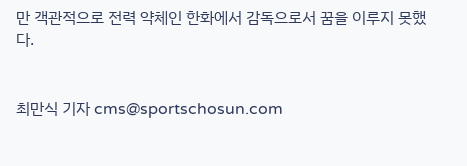만 객관적으로 전력 약체인 한화에서 감독으로서 꿈을 이루지 못했다.


최만식 기자 cms@sportschosun.com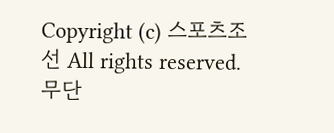Copyright (c) 스포츠조선 All rights reserved. 무단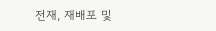전재, 재배포 및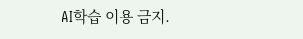AI학습 이용 금지.